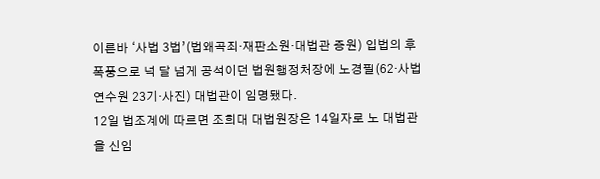이른바 ‘사법 3법’(법왜곡죄·재판소원·대법관 증원) 입법의 후폭풍으로 넉 달 넘게 공석이던 법원행정처장에 노경필(62·사법연수원 23기·사진) 대법관이 임명됐다.
12일 법조계에 따르면 조희대 대법원장은 14일자로 노 대법관을 신임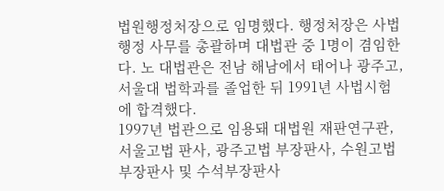법원행정처장으로 임명했다. 행정처장은 사법행정 사무를 총괄하며 대법관 중 1명이 겸임한다. 노 대법관은 전남 해남에서 태어나 광주고, 서울대 법학과를 졸업한 뒤 1991년 사법시험에 합격했다.
1997년 법관으로 임용돼 대법원 재판연구관, 서울고법 판사, 광주고법 부장판사, 수원고법 부장판사 및 수석부장판사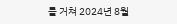를 거쳐 2024년 8월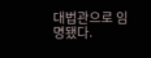대법관으로 임명됐다.